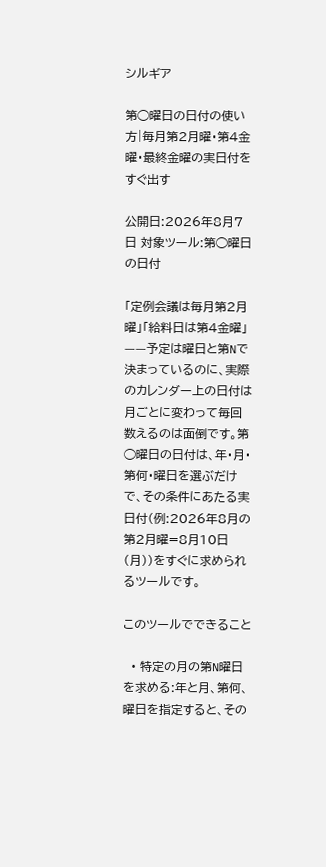シルギア

第◯曜日の日付の使い方|毎月第2月曜・第4金曜・最終金曜の実日付をすぐ出す

公開日:2026年8月7日 対象ツール:第◯曜日の日付

「定例会議は毎月第2月曜」「給料日は第4金曜」——予定は曜日と第Nで決まっているのに、実際のカレンダー上の日付は月ごとに変わって毎回数えるのは面倒です。第◯曜日の日付は、年・月・第何・曜日を選ぶだけで、その条件にあたる実日付(例:2026年8月の第2月曜=8月10日(月))をすぐに求められるツールです。

このツールでできること

  • 特定の月の第N曜日を求める:年と月、第何、曜日を指定すると、その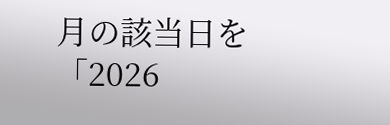月の該当日を「2026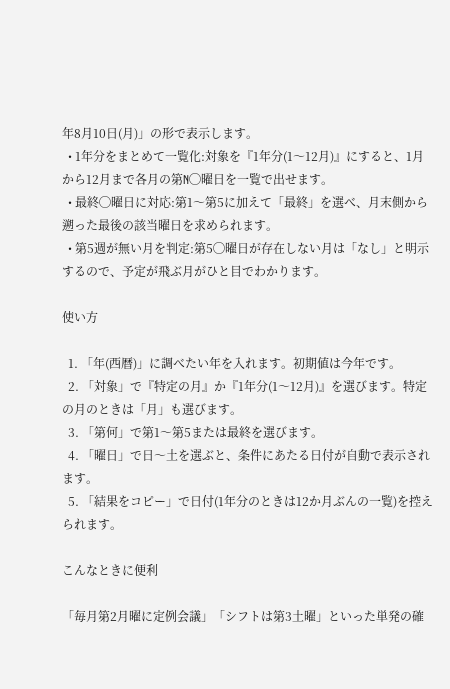年8月10日(月)」の形で表示します。
  • 1年分をまとめて一覧化:対象を『1年分(1〜12月)』にすると、1月から12月まで各月の第N◯曜日を一覧で出せます。
  • 最終◯曜日に対応:第1〜第5に加えて「最終」を選べ、月末側から遡った最後の該当曜日を求められます。
  • 第5週が無い月を判定:第5◯曜日が存在しない月は「なし」と明示するので、予定が飛ぶ月がひと目でわかります。

使い方

  1. 「年(西暦)」に調べたい年を入れます。初期値は今年です。
  2. 「対象」で『特定の月』か『1年分(1〜12月)』を選びます。特定の月のときは「月」も選びます。
  3. 「第何」で第1〜第5または最終を選びます。
  4. 「曜日」で日〜土を選ぶと、条件にあたる日付が自動で表示されます。
  5. 「結果をコピー」で日付(1年分のときは12か月ぶんの一覧)を控えられます。

こんなときに便利

「毎月第2月曜に定例会議」「シフトは第3土曜」といった単発の確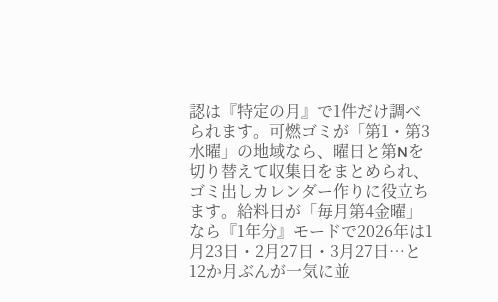認は『特定の月』で1件だけ調べられます。可燃ゴミが「第1・第3水曜」の地域なら、曜日と第Nを切り替えて収集日をまとめられ、ゴミ出しカレンダー作りに役立ちます。給料日が「毎月第4金曜」なら『1年分』モードで2026年は1月23日・2月27日・3月27日…と12か月ぶんが一気に並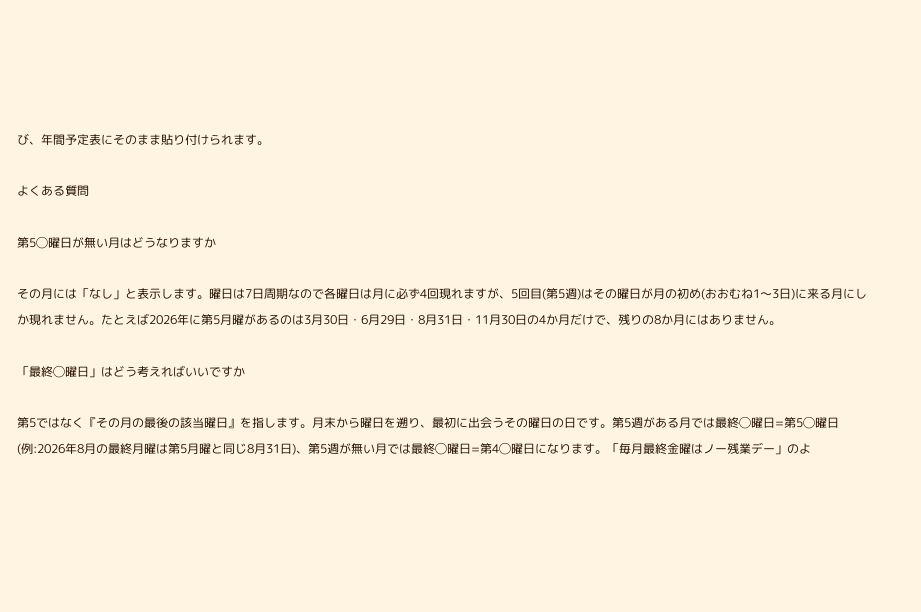び、年間予定表にそのまま貼り付けられます。

よくある質問

第5◯曜日が無い月はどうなりますか

その月には「なし」と表示します。曜日は7日周期なので各曜日は月に必ず4回現れますが、5回目(第5週)はその曜日が月の初め(おおむね1〜3日)に来る月にしか現れません。たとえば2026年に第5月曜があるのは3月30日・6月29日・8月31日・11月30日の4か月だけで、残りの8か月にはありません。

「最終◯曜日」はどう考えればいいですか

第5ではなく『その月の最後の該当曜日』を指します。月末から曜日を遡り、最初に出会うその曜日の日です。第5週がある月では最終◯曜日=第5◯曜日(例:2026年8月の最終月曜は第5月曜と同じ8月31日)、第5週が無い月では最終◯曜日=第4◯曜日になります。「毎月最終金曜はノー残業デー」のよ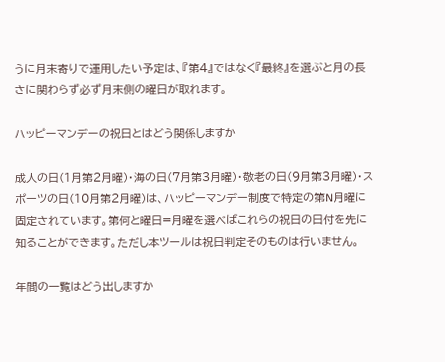うに月末寄りで運用したい予定は、『第4』ではなく『最終』を選ぶと月の長さに関わらず必ず月末側の曜日が取れます。

ハッピーマンデーの祝日とはどう関係しますか

成人の日(1月第2月曜)・海の日(7月第3月曜)・敬老の日(9月第3月曜)・スポーツの日(10月第2月曜)は、ハッピーマンデー制度で特定の第N月曜に固定されています。第何と曜日=月曜を選べばこれらの祝日の日付を先に知ることができます。ただし本ツールは祝日判定そのものは行いません。

年間の一覧はどう出しますか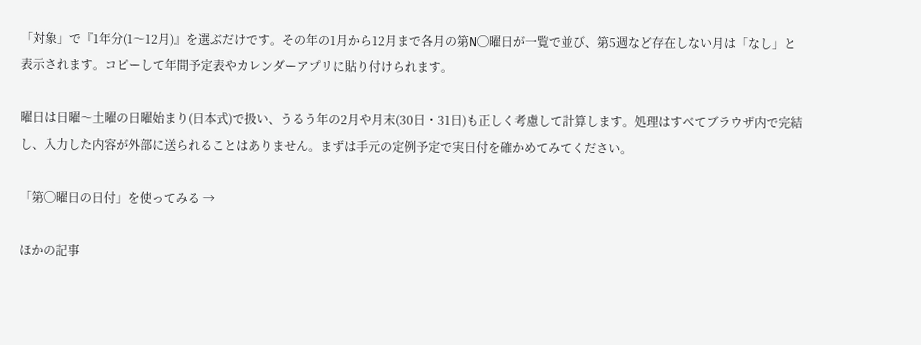「対象」で『1年分(1〜12月)』を選ぶだけです。その年の1月から12月まで各月の第N◯曜日が一覧で並び、第5週など存在しない月は「なし」と表示されます。コピーして年間予定表やカレンダーアプリに貼り付けられます。

曜日は日曜〜土曜の日曜始まり(日本式)で扱い、うるう年の2月や月末(30日・31日)も正しく考慮して計算します。処理はすべてブラウザ内で完結し、入力した内容が外部に送られることはありません。まずは手元の定例予定で実日付を確かめてみてください。

「第◯曜日の日付」を使ってみる →

ほかの記事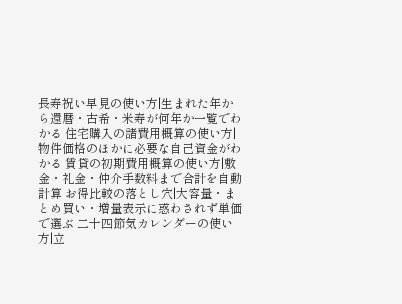長寿祝い早見の使い方|生まれた年から還暦・古希・米寿が何年か一覧でわかる 住宅購入の諸費用概算の使い方|物件価格のほかに必要な自己資金がわかる 賃貸の初期費用概算の使い方|敷金・礼金・仲介手数料まで合計を自動計算 お得比較の落とし穴|大容量・まとめ買い・増量表示に惑わされず単価で選ぶ 二十四節気カレンダーの使い方|立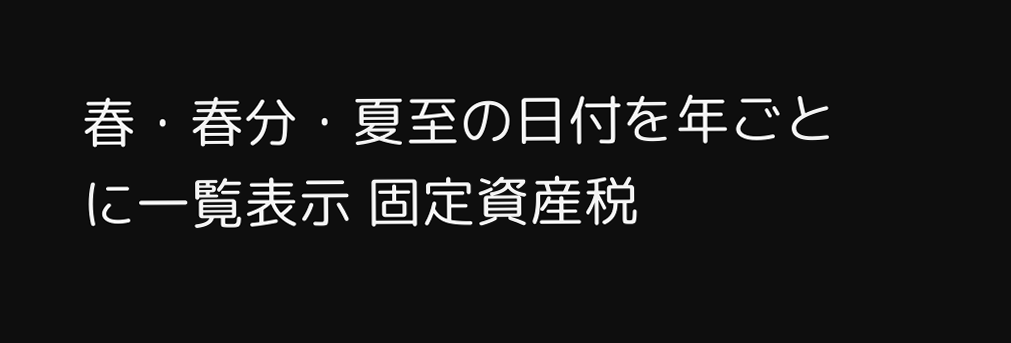春・春分・夏至の日付を年ごとに一覧表示 固定資産税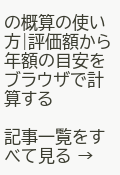の概算の使い方|評価額から年額の目安をブラウザで計算する

記事一覧をすべて見る →